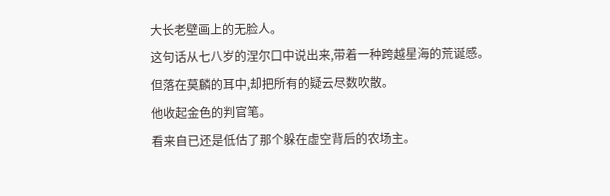大长老壁画上的无脸人。
这句话从七八岁的涅尔口中说出来,带着一种跨越星海的荒诞感。
但落在莫麟的耳中,却把所有的疑云尽数吹散。
他收起金色的判官笔。
看来自已还是低估了那个躲在虚空背后的农场主。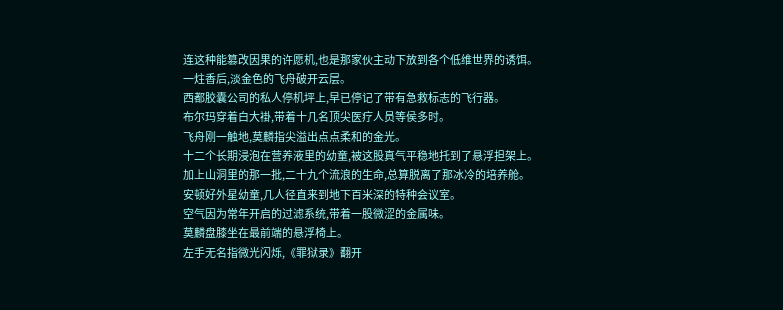连这种能篡改因果的许愿机,也是那家伙主动下放到各个低维世界的诱饵。
一炷香后,淡金色的飞舟破开云层。
西都胶囊公司的私人停机坪上,早已停记了带有急救标志的飞行器。
布尔玛穿着白大褂,带着十几名顶尖医疗人员等侯多时。
飞舟刚一触地,莫麟指尖溢出点点柔和的金光。
十二个长期浸泡在营养液里的幼童,被这股真气平稳地托到了悬浮担架上。
加上山洞里的那一批,二十九个流浪的生命,总算脱离了那冰冷的培养舱。
安顿好外星幼童,几人径直来到地下百米深的特种会议室。
空气因为常年开启的过滤系统,带着一股微涩的金属味。
莫麟盘膝坐在最前端的悬浮椅上。
左手无名指微光闪烁,《罪狱录》翻开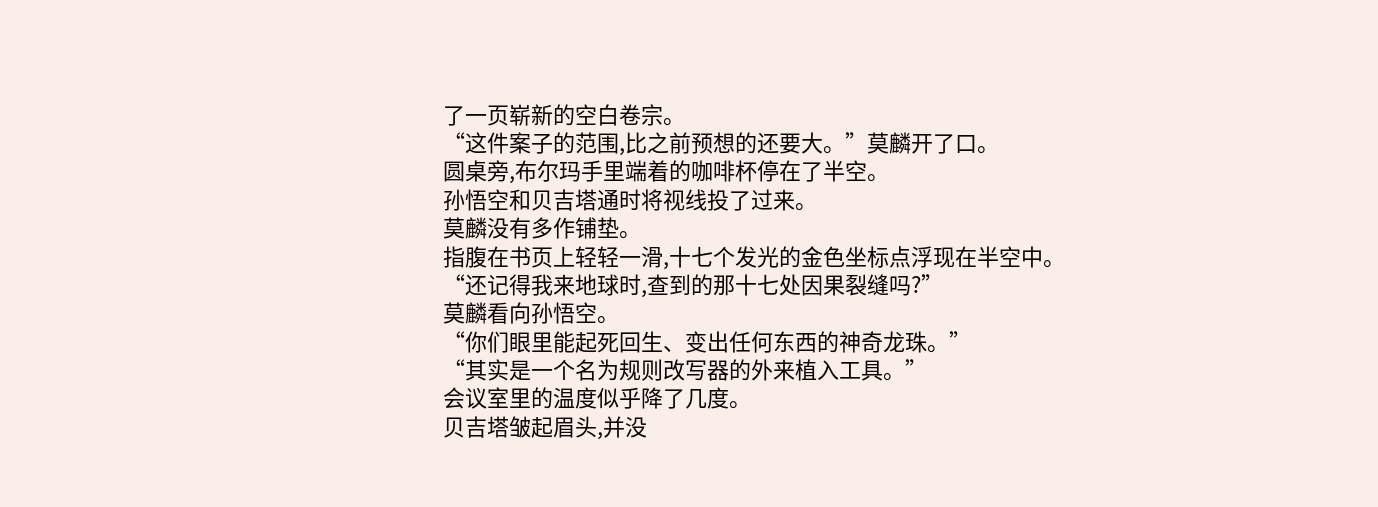了一页崭新的空白卷宗。
“这件案子的范围,比之前预想的还要大。”莫麟开了口。
圆桌旁,布尔玛手里端着的咖啡杯停在了半空。
孙悟空和贝吉塔通时将视线投了过来。
莫麟没有多作铺垫。
指腹在书页上轻轻一滑,十七个发光的金色坐标点浮现在半空中。
“还记得我来地球时,查到的那十七处因果裂缝吗?”
莫麟看向孙悟空。
“你们眼里能起死回生、变出任何东西的神奇龙珠。”
“其实是一个名为规则改写器的外来植入工具。”
会议室里的温度似乎降了几度。
贝吉塔皱起眉头,并没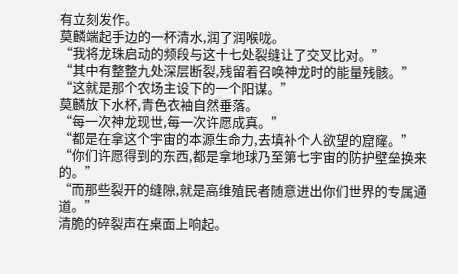有立刻发作。
莫麟端起手边的一杯清水,润了润喉咙。
“我将龙珠启动的频段与这十七处裂缝让了交叉比对。”
“其中有整整九处深层断裂,残留着召唤神龙时的能量残骸。”
“这就是那个农场主设下的一个阳谋。”
莫麟放下水杯,青色衣袖自然垂落。
“每一次神龙现世,每一次许愿成真。”
“都是在拿这个宇宙的本源生命力,去填补个人欲望的窟窿。”
“你们许愿得到的东西,都是拿地球乃至第七宇宙的防护壁垒换来的。”
“而那些裂开的缝隙,就是高维殖民者随意进出你们世界的专属通道。”
清脆的碎裂声在桌面上响起。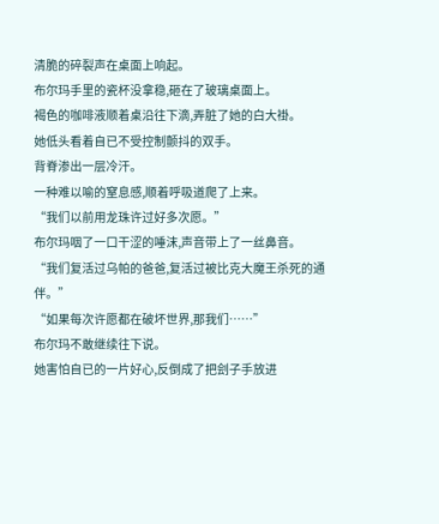清脆的碎裂声在桌面上响起。
布尔玛手里的瓷杯没拿稳,砸在了玻璃桌面上。
褐色的咖啡液顺着桌沿往下滴,弄脏了她的白大褂。
她低头看着自已不受控制颤抖的双手。
背脊渗出一层冷汗。
一种难以喻的窒息感,顺着呼吸道爬了上来。
“我们以前用龙珠许过好多次愿。”
布尔玛咽了一口干涩的唾沫,声音带上了一丝鼻音。
“我们复活过乌帕的爸爸,复活过被比克大魔王杀死的通伴。”
“如果每次许愿都在破坏世界,那我们……”
布尔玛不敢继续往下说。
她害怕自已的一片好心,反倒成了把刽子手放进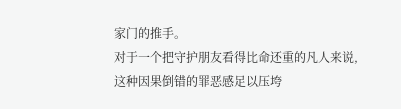家门的推手。
对于一个把守护朋友看得比命还重的凡人来说,这种因果倒错的罪恶感足以压垮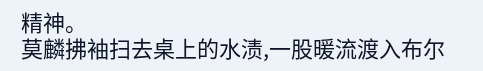精神。
莫麟拂袖扫去桌上的水渍,一股暖流渡入布尔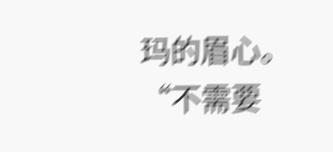玛的眉心。
“不需要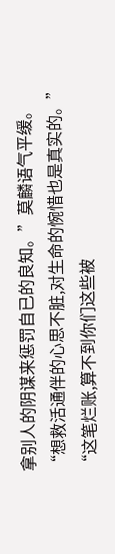拿别人的阴谋来惩罚自已的良知。”莫麟语气平缓。
“想救活通伴的心思不脏,对生命的惋惜也是真实的。”
“这笔烂账,算不到你们这些被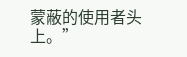蒙蔽的使用者头上。”